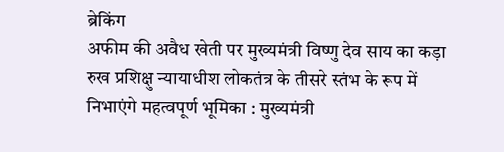ब्रेकिंग
अफीम की अवैध खेती पर मुख्यमंत्री विष्णु देव साय का कड़ा रुख प्रशिक्षु न्यायाधीश लोकतंत्र के तीसरे स्तंभ के रूप में निभाएंगे महत्वपूर्ण भूमिका : मुख्यमंत्री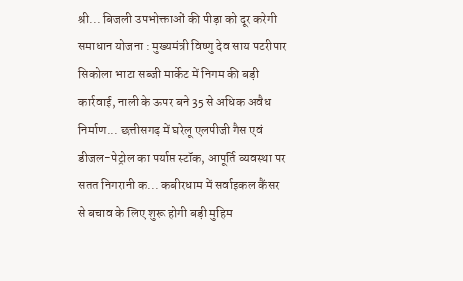श्री... बिजली उपभोक्ताओं की पीड़ा को दूर करेगी समाधान योजना : मुख्यमंत्री विष्णु देव साय पटरीपार सिकोला भाटा सब्जी मार्केट में निगम की बड़ी कार्रवाई, नाली के ऊपर बने 35 से अधिक अवैध निर्माण... छत्तीसगढ़ में घरेलू एलपीजी गैस एवं डीजल-पेट्रोल का पर्याप्त स्टॉक, आपूर्ति व्यवस्था पर सतत निगरानी क... कबीरधाम में सर्वाइकल कैंसर से बचाव के लिए शुरू होगी बड़ी मुहिम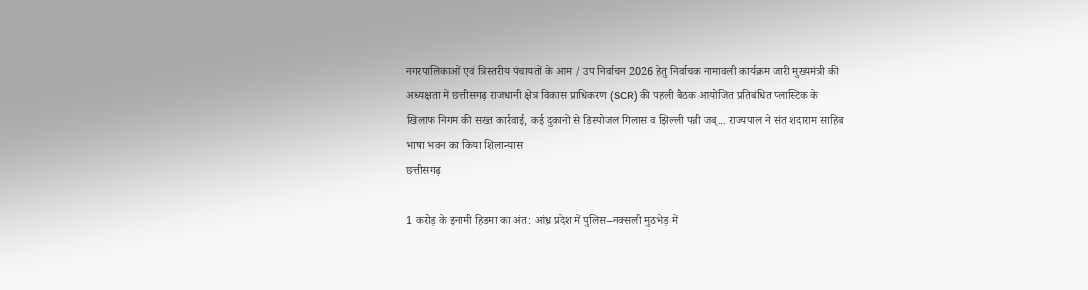नगरपालिकाओं एवं त्रिस्तरीय पंचायतों के आम / उप निर्वाचन 2026 हेतु निर्वाचक नामावली कार्यक्रम जारी मुख्यमंत्री की अध्यक्षता में छत्तीसगढ़ राजधानी क्षेत्र विकास प्राधिकरण (SCR) की पहली बैठक आयोजित प्रतिबंधित प्लास्टिक के खिलाफ निगम की सख्त कार्रवाई, कई दुकानों से डिस्पोजल गिलास व झिल्ली पन्नी जब्... राज्यपाल ने संत शदाराम साहिब भाषा भवन का किया शिलान्यास
छत्तीसगढ़

1 करोड़ के इनामी हिडमा का अंत: आंध्र प्रदेश में पुलिस–नक्सली मुठभेड़ में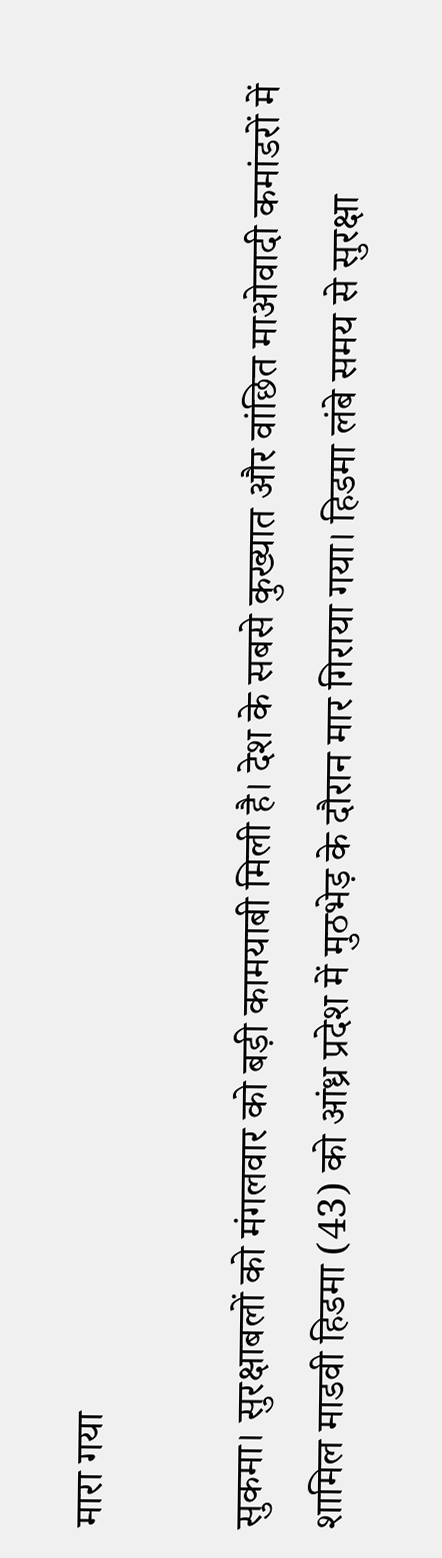मारा गया

सुकमा। सुरक्षाबलों को मंगलवार को बड़ी कामयाबी मिली है। देश के सबसे कुख्यात और वांछित माओवादी कमांडरों में शामिल माडवी हिडमा (43) को आंध्र प्रदेश में मुठभेड़ के दौरान मार गिराया गया। हिडमा लंबे समय से सुरक्षा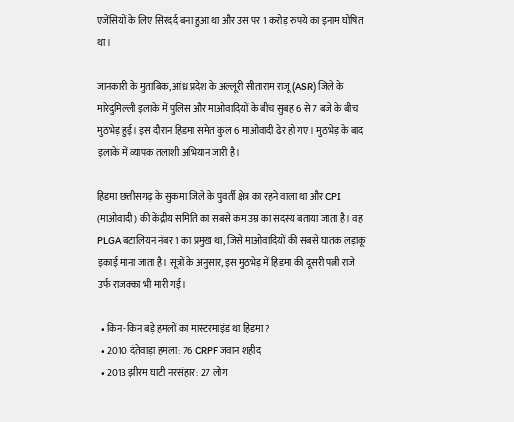एजेंसियों के लिए सिरदर्द बना हुआ था और उस पर 1 करोड़ रुपये का इनाम घोषित था।

जानकारी के मुताबिक, आंध्र प्रदेश के अल्लूरी सीताराम राजू (ASR) जिले के मारेदुमिल्ली इलाके में पुलिस और माओवादियों के बीच सुबह 6 से 7 बजे के बीच मुठभेड़ हुई। इस दौरान हिडमा समेत कुल 6 माओवादी ढेर हो गए। मुठभेड़ के बाद इलाके में व्यापक तलाशी अभियान जारी है।

हिडमा छत्तीसगढ़ के सुकमा जिले के पुवर्ती क्षेत्र का रहने वाला था और CPI (माओवादी) की केंद्रीय समिति का सबसे कम उम्र का सदस्य बताया जाता है। वह PLGA बटालियन नंबर 1 का प्रमुख था, जिसे माओवादियों की सबसे घातक लड़ाकू इकाई माना जाता है। सूत्रों के अनुसार, इस मुठभेड़ में हिडमा की दूसरी पत्नी राजे उर्फ राजक्का भी मारी गई।

  • किन-किन बड़े हमलों का मास्टरमाइंड था हिडमा?
  • 2010 दंतेवाड़ा हमला: 76 CRPF जवान शहीद
  • 2013 झीरम घाटी नरसंहार: 27 लोग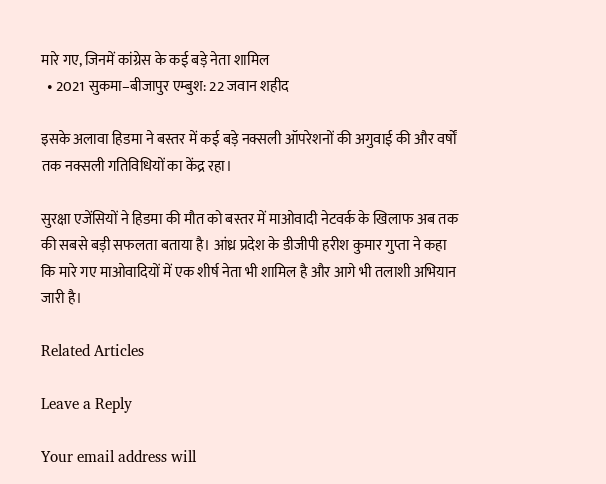मारे गए, जिनमें कांग्रेस के कई बड़े नेता शामिल
  • 2021 सुकमा–बीजापुर एम्बुश: 22 जवान शहीद

इसके अलावा हिडमा ने बस्तर में कई बड़े नक्सली ऑपरेशनों की अगुवाई की और वर्षों तक नक्सली गतिविधियों का केंद्र रहा।

सुरक्षा एजेंसियों ने हिडमा की मौत को बस्तर में माओवादी नेटवर्क के खिलाफ अब तक की सबसे बड़ी सफलता बताया है। आंध्र प्रदेश के डीजीपी हरीश कुमार गुप्ता ने कहा कि मारे गए माओवादियों में एक शीर्ष नेता भी शामिल है और आगे भी तलाशी अभियान जारी है।

Related Articles

Leave a Reply

Your email address will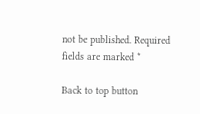not be published. Required fields are marked *

Back to top button